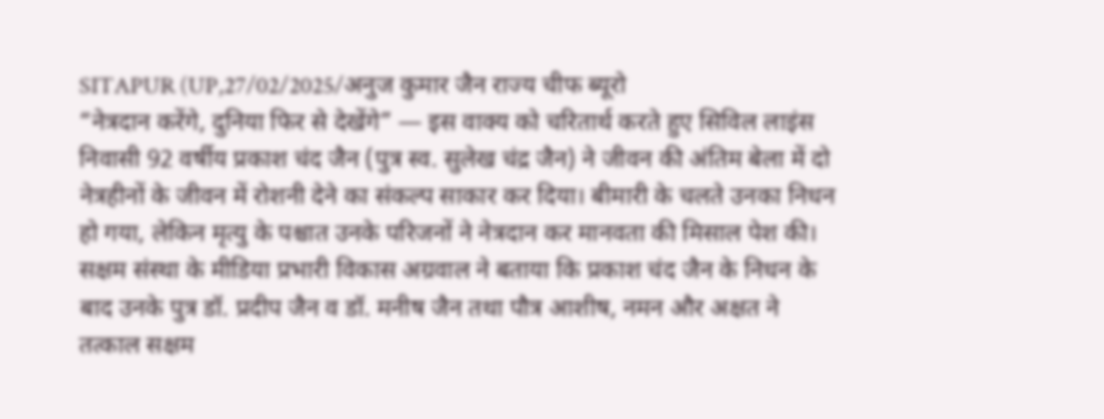SITAPUR (UP,27/02/2025/अनुज कुमार जैन राज्य चीफ ब्यूरो
“नेत्रदान करेंगे, दुनिया फिर से देखेंगे” — इस वाक्य को चरितार्थ करते हुए सिविल लाइंस निवासी 92 वर्षीय प्रकाश चंद जैन (पुत्र स्व. सुलेख चंद्र जैन) ने जीवन की अंतिम बेला में दो नेत्रहीनों के जीवन में रोशनी देने का संकल्प साकार कर दिया। बीमारी के चलते उनका निधन हो गया, लेकिन मृत्यु के पश्चात उनके परिजनों ने नेत्रदान कर मानवता की मिसाल पेश की।
सक्षम संस्था के मीडिया प्रभारी विकास अग्रवाल ने बताया कि प्रकाश चंद जैन के निधन के बाद उनके पुत्र डॉ. प्रदीप जैन व डॉ. मनीष जैन तथा पौत्र आशीष, नमन और अक्षत ने तत्काल सक्षम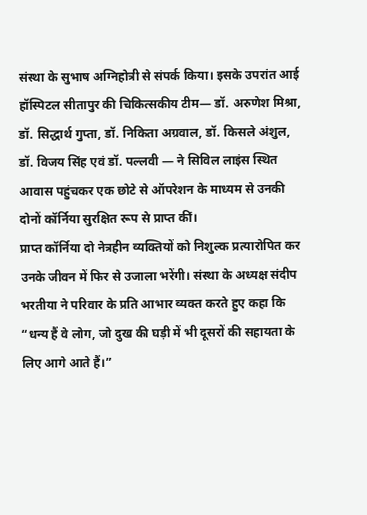संस्था के सुभाष अग्निहोत्री से संपर्क किया। इसके उपरांत आई हॉस्पिटल सीतापुर की चिकित्सकीय टीम— डॉ. अरुणेश मिश्रा, डॉ. सिद्धार्थ गुप्ता, डॉ. निकिता अग्रवाल, डॉ. किसले अंशुल, डॉ. विजय सिंह एवं डॉ. पल्लवी — ने सिविल लाइंस स्थित आवास पहुंचकर एक छोटे से ऑपरेशन के माध्यम से उनकी दोनों कॉर्निया सुरक्षित रूप से प्राप्त कीं।
प्राप्त कॉर्निया दो नेत्रहीन व्यक्तियों को निशुल्क प्रत्यारोपित कर उनके जीवन में फिर से उजाला भरेंगी। संस्था के अध्यक्ष संदीप भरतीया ने परिवार के प्रति आभार व्यक्त करते हुए कहा कि “धन्य हैं वे लोग, जो दुख की घड़ी में भी दूसरों की सहायता के लिए आगे आते हैं।”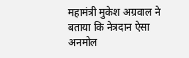महामंत्री मुकेश अग्रवाल ने बताया कि नेत्रदान ऐसा अनमोल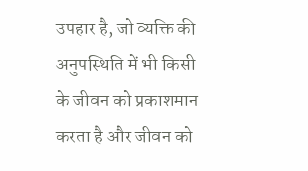उपहार है, जो व्यक्ति की अनुपस्थिति में भी किसी के जीवन को प्रकाशमान करता है और जीवन को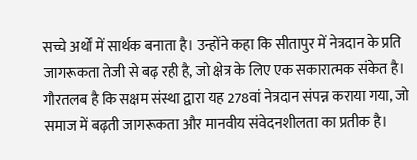सच्चे अर्थों में सार्थक बनाता है। उन्होंने कहा कि सीतापुर में नेत्रदान के प्रति जागरूकता तेजी से बढ़ रही है, जो क्षेत्र के लिए एक सकारात्मक संकेत है।
गौरतलब है कि सक्षम संस्था द्वारा यह 278वां नेत्रदान संपन्न कराया गया, जो समाज में बढ़ती जागरूकता और मानवीय संवेदनशीलता का प्रतीक है।